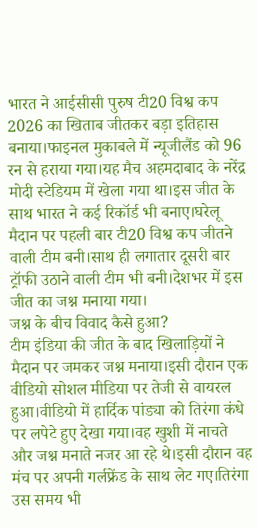भारत ने आईसीसी पुरुष टी20 विश्व कप 2026 का खिताब जीतकर बड़ा इतिहास बनाया।फाइनल मुकाबले में न्यूजीलैंड को 96 रन से हराया गया।यह मैच अहमदाबाद के नरेंद्र मोदी स्टेडियम में खेला गया था।इस जीत के साथ भारत ने कई रिकॉर्ड भी बनाए।घरेलू मैदान पर पहली बार टी20 विश्व कप जीतने वाली टीम बनी।साथ ही लगातार दूसरी बार ट्रॉफी उठाने वाली टीम भी बनी।देशभर में इस जीत का जश्न मनाया गया।
जश्न के बीच विवाद कैसे हुआ?
टीम इंडिया की जीत के बाद खिलाड़ियों ने मैदान पर जमकर जश्न मनाया।इसी दौरान एक वीडियो सोशल मीडिया पर तेजी से वायरल हुआ।वीडियो में हार्दिक पांड्या को तिरंगा कंधे पर लपेटे हुए देखा गया।वह खुशी में नाचते और जश्न मनाते नजर आ रहे थे।इसी दौरान वह मंच पर अपनी गर्लफ्रेंड के साथ लेट गए।तिरंगा उस समय भी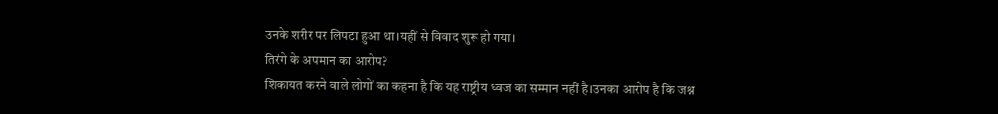उनके शरीर पर लिपटा हुआ था।यहीं से विवाद शुरू हो गया।
तिरंगे के अपमान का आरोप?
शिकायत करने वाले लोगों का कहना है कि यह राष्ट्रीय ध्वज का सम्मान नहीं है।उनका आरोप है कि जश्न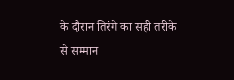के दौरान तिरंगे का सही तरीके से सम्मान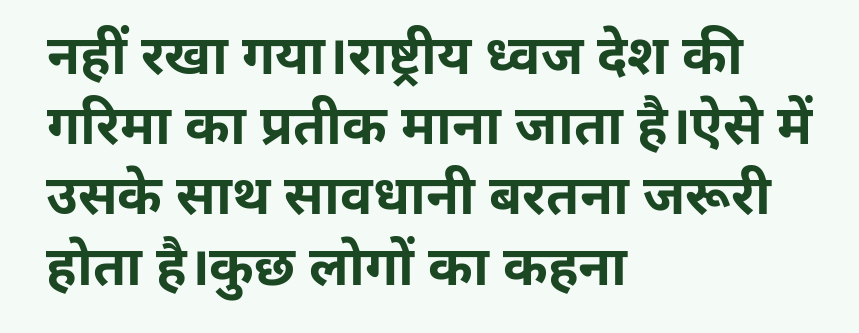नहीं रखा गया।राष्ट्रीय ध्वज देश की गरिमा का प्रतीक माना जाता है।ऐसे में उसके साथ सावधानी बरतना जरूरी होता है।कुछ लोगों का कहना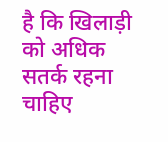है कि खिलाड़ी को अधिक सतर्क रहना चाहिए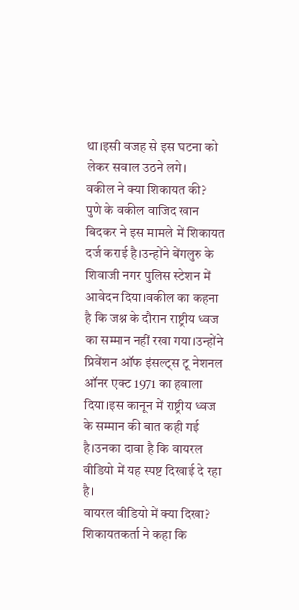था।इसी वजह से इस घटना को लेकर सवाल उठने लगे।
वकील ने क्या शिकायत की?
पुणे के वकील वाजिद खान बिदकर ने इस मामले में शिकायत दर्ज कराई है।उन्होंने बेंगलुरु के शिवाजी नगर पुलिस स्टेशन में आवेदन दिया।वकील का कहना है कि जश्न के दौरान राष्ट्रीय ध्वज का सम्मान नहीं रखा गया।उन्होंने प्रिवेंशन ऑफ इंसल्ट्स टू नेशनल ऑनर एक्ट 1971 का हवाला दिया।इस कानून में राष्ट्रीय ध्वज के सम्मान की बात कही गई है।उनका दावा है कि वायरल वीडियो में यह स्पष्ट दिखाई दे रहा है।
वायरल वीडियो में क्या दिखा?
शिकायतकर्ता ने कहा कि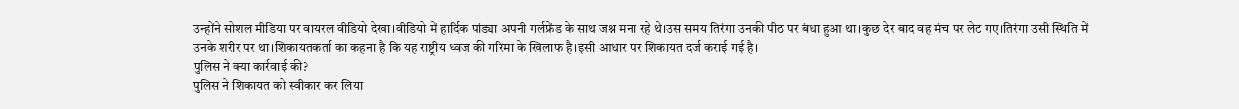उन्होंने सोशल मीडिया पर वायरल वीडियो देखा।वीडियो में हार्दिक पांड्या अपनी गर्लफ्रेंड के साथ जश्न मना रहे थे।उस समय तिरंगा उनकी पीठ पर बंधा हुआ था।कुछ देर बाद वह मंच पर लेट गए।तिरंगा उसी स्थिति में उनके शरीर पर था।शिकायतकर्ता का कहना है कि यह राष्ट्रीय ध्वज की गरिमा के खिलाफ है।इसी आधार पर शिकायत दर्ज कराई गई है।
पुलिस ने क्या कार्रवाई की?
पुलिस ने शिकायत को स्वीकार कर लिया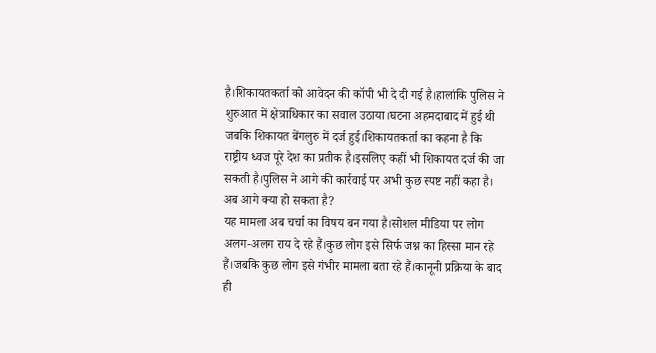है।शिकायतकर्ता को आवेदन की कॉपी भी दे दी गई है।हालांकि पुलिस ने शुरुआत में क्षेत्राधिकार का सवाल उठाया।घटना अहमदाबाद में हुई थी जबकि शिकायत बेंगलुरु में दर्ज हुई।शिकायतकर्ता का कहना है कि राष्ट्रीय ध्वज पूरे देश का प्रतीक है।इसलिए कहीं भी शिकायत दर्ज की जा सकती है।पुलिस ने आगे की कार्रवाई पर अभी कुछ स्पष्ट नहीं कहा है।
अब आगे क्या हो सकता है?
यह मामला अब चर्चा का विषय बन गया है।सोशल मीडिया पर लोग अलग-अलग राय दे रहे हैं।कुछ लोग इसे सिर्फ जश्न का हिस्सा मान रहे हैं।जबकि कुछ लोग इसे गंभीर मामला बता रहे हैं।कानूनी प्रक्रिया के बाद ही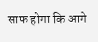साफ होगा कि आगे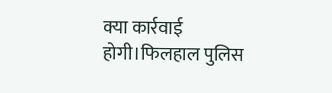क्या कार्रवाई होगी।फिलहाल पुलिस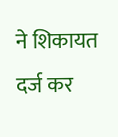ने शिकायत दर्ज कर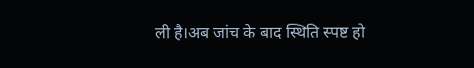ली है।अब जांच के बाद स्थिति स्पष्ट हो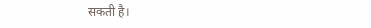सकती है।